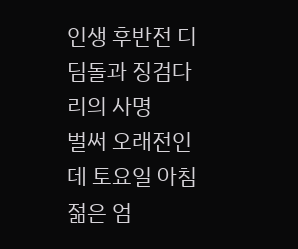인생 후반전 디딤돌과 징검다리의 사명
벌써 오래전인데 토요일 아침 젊은 엄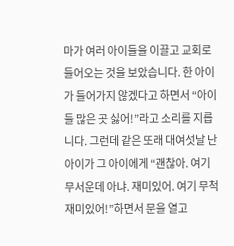마가 여러 아이들을 이끌고 교회로 들어오는 것을 보았습니다. 한 아이가 들어가지 않겠다고 하면서 “아이들 많은 곳 싫어!”라고 소리를 지릅니다. 그런데 같은 또래 대여섯날 난 아이가 그 아이에게 “괜찮아. 여기 무서운데 아냐. 재미있어. 여기 무척 재미있어!”하면서 문을 열고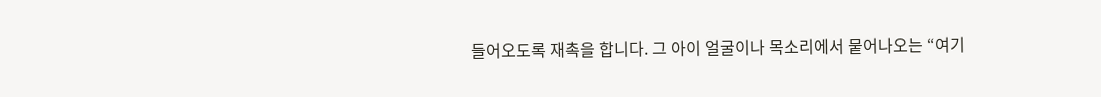들어오도록 재촉을 합니다. 그 아이 얼굴이나 목소리에서 뭍어나오는 “여기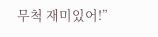무척 재미있어!”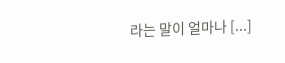라는 말이 얼마나 [...]